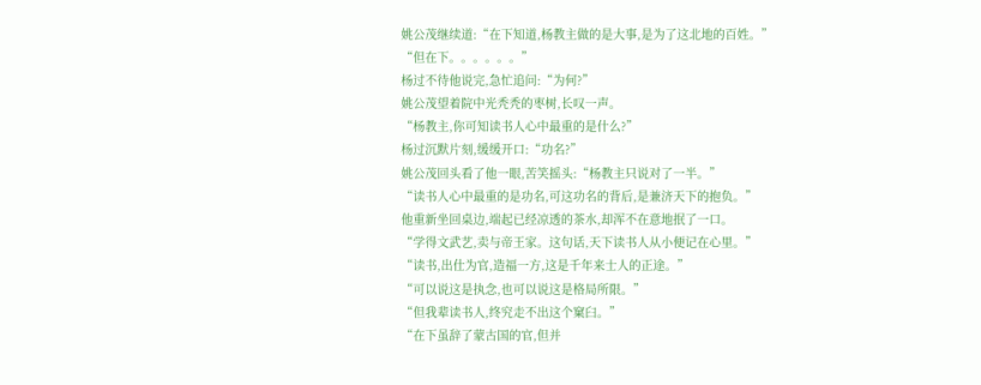姚公茂继续道:“在下知道,杨教主做的是大事,是为了这北地的百姓。”
“但在下。。。。。。”
杨过不待他说完,急忙追问:“为何?”
姚公茂望着院中光秃秃的枣树,长叹一声。
“杨教主,你可知读书人心中最重的是什么?”
杨过沉默片刻,缓缓开口:“功名?”
姚公茂回头看了他一眼,苦笑摇头:“杨教主只说对了一半。”
“读书人心中最重的是功名,可这功名的背后,是兼济天下的抱负。”
他重新坐回桌边,端起已经凉透的茶水,却浑不在意地抿了一口。
“学得文武艺,卖与帝王家。这句话,天下读书人从小便记在心里。”
“读书,出仕为官,造福一方,这是千年来士人的正途。”
“可以说这是执念,也可以说这是格局所限。”
“但我辈读书人,终究走不出这个窠臼。”
“在下虽辞了蒙古国的官,但并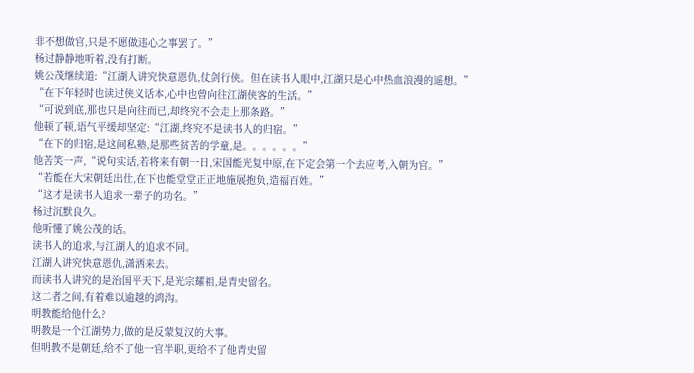非不想做官,只是不愿做违心之事罢了。”
杨过静静地听着,没有打断。
姚公茂继续道:“江湖人讲究快意恩仇,仗剑行侠。但在读书人眼中,江湖只是心中热血浪漫的遥想。”
“在下年轻时也读过侠义话本,心中也曾向往江湖侠客的生活。”
“可说到底,那也只是向往而已,却终究不会走上那条路。”
他顿了顿,语气平缓却坚定:“江湖,终究不是读书人的归宿。”
“在下的归宿,是这间私塾,是那些贫苦的学童,是。。。。。。”
他苦笑一声,“说句实话,若将来有朝一日,宋国能光复中原,在下定会第一个去应考,入朝为官。”
“若能在大宋朝廷出仕,在下也能堂堂正正地施展抱负,造福百姓。”
“这才是读书人追求一辈子的功名。”
杨过沉默良久。
他听懂了姚公茂的话。
读书人的追求,与江湖人的追求不同。
江湖人讲究快意恩仇,潇洒来去。
而读书人讲究的是治国平天下,是光宗耀祖,是青史留名。
这二者之间,有着难以逾越的鸿沟。
明教能给他什么?
明教是一个江湖势力,做的是反蒙复汉的大事。
但明教不是朝廷,给不了他一官半职,更给不了他青史留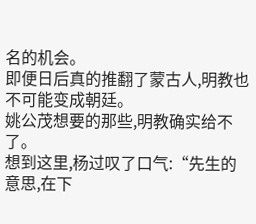名的机会。
即便日后真的推翻了蒙古人,明教也不可能变成朝廷。
姚公茂想要的那些,明教确实给不了。
想到这里,杨过叹了口气:“先生的意思,在下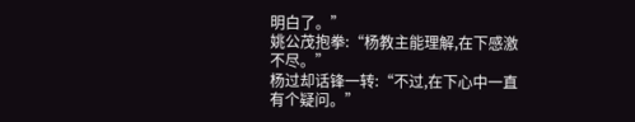明白了。”
姚公茂抱拳:“杨教主能理解,在下感激不尽。”
杨过却话锋一转:“不过,在下心中一直有个疑问。”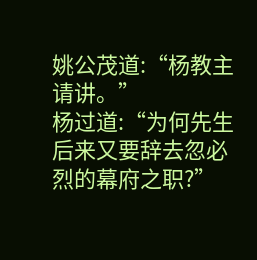姚公茂道:“杨教主请讲。”
杨过道:“为何先生后来又要辞去忽必烈的幕府之职?”